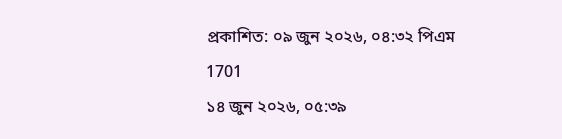প্রকাশিত: ০৯ জুন ২০২৬, ০৪:৩২ পিএম
1701
১৪ জুন ২০২৬, ০৫:৩৯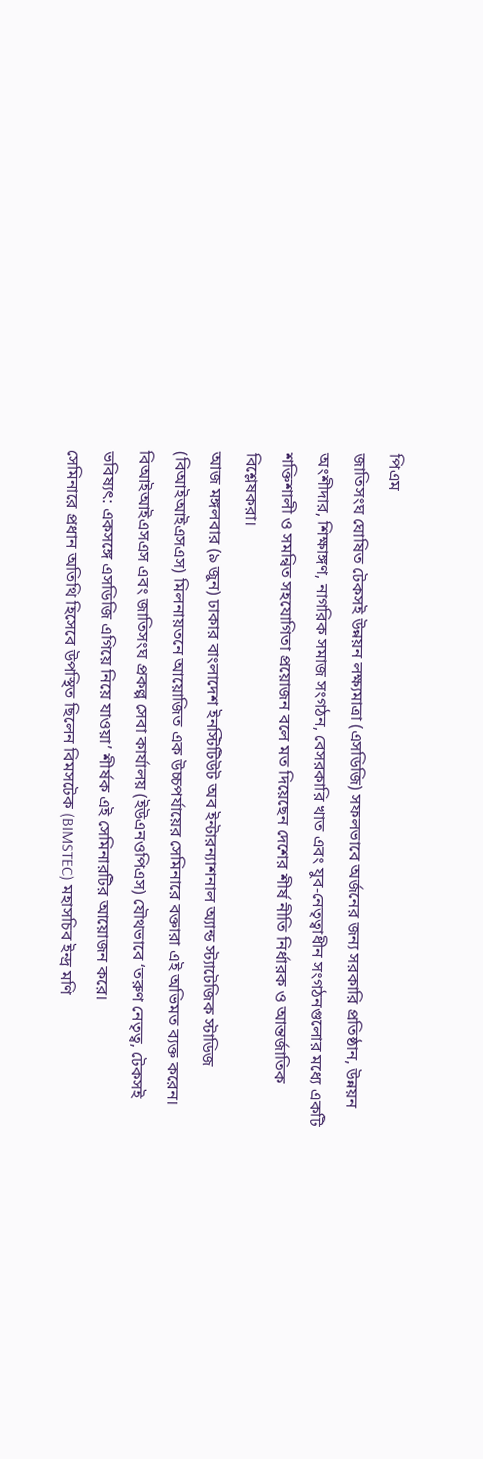পিএম
জাতিসংঘ ঘোষিত টেকসই উন্নয়ন লক্ষ্যমাত্রা (এসডিজি) সফলভাবে অর্জনের জন্য সরকারি প্রতিষ্ঠান, উন্নয়ন অংশীদার, শিক্ষাঙ্গণ, নাগরিক সমাজ সংগঠন, বেসরকারি খাত এবং যুব-নেতৃত্বাধীন সংগঠনগুলোর মধ্যে একটি শক্তিশালী ও সমন্বিত সহযোগিতা প্রয়োজন বলে মত দিয়েছেন দেশের শীর্ষ নীতি নির্ধারক ও আন্তর্জাতিক বিশ্লেষকরা।
আজ মঙ্গলবার (৯ জুন) ঢাকার বাংলাদেশ ইনস্টিটিউট অব ইন্টারন্যাশনাল অ্যান্ড স্ট্যাটেজিক স্টাডিজ (বিআইআইএসএস) মিলনায়তনে আয়োজিত এক উচ্চপর্যায়ের সেমিনারে বক্তারা এই অভিমত ব্যক্ত করেন। বিআইআইএসএস এবং জাতিসংঘ প্রকল্প সেবা কার্যালয় (ইউএনওপিএস) যৌথভাবে ‘তরুণ নেতৃত্ব, টেকসই ভবিষ্যৎ: একসঙ্গে এসডিজি এগিয়ে নিয়ে যাওয়া’ শীর্ষক এই সেমিনারটির আয়োজন করে।
সেমিনারে প্রধান অতিথি হিসেবে উপস্থিত ছিলেন বিমসটেক (BIMSTEC) মহাসচিব ইন্দ্র মণি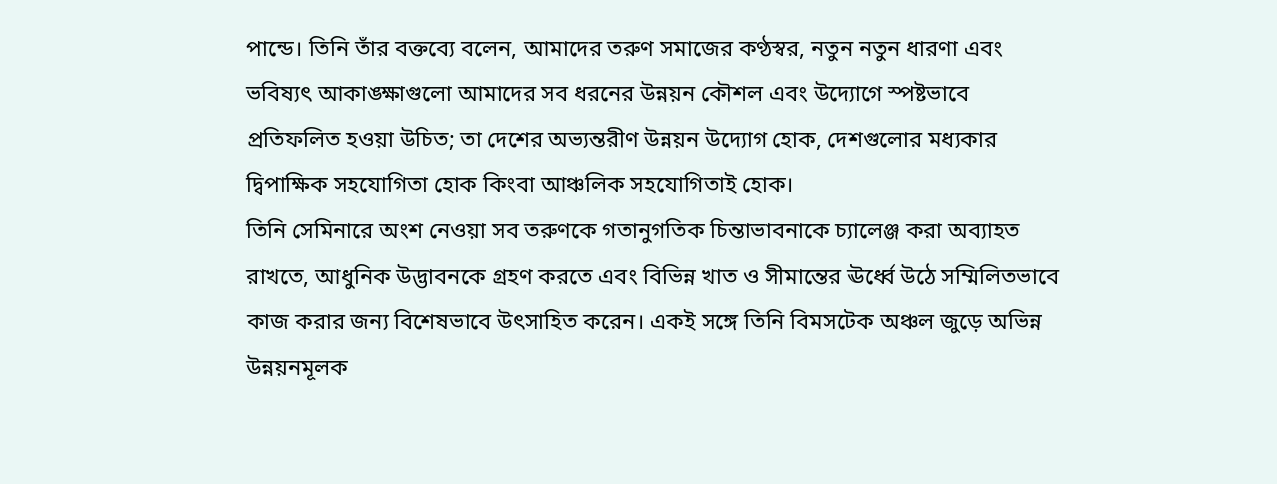পান্ডে। তিনি তাঁর বক্তব্যে বলেন, আমাদের তরুণ সমাজের কণ্ঠস্বর, নতুন নতুন ধারণা এবং ভবিষ্যৎ আকাঙ্ক্ষাগুলো আমাদের সব ধরনের উন্নয়ন কৌশল এবং উদ্যোগে স্পষ্টভাবে প্রতিফলিত হওয়া উচিত; তা দেশের অভ্যন্তরীণ উন্নয়ন উদ্যোগ হোক, দেশগুলোর মধ্যকার দ্বিপাক্ষিক সহযোগিতা হোক কিংবা আঞ্চলিক সহযোগিতাই হোক।
তিনি সেমিনারে অংশ নেওয়া সব তরুণকে গতানুগতিক চিন্তাভাবনাকে চ্যালেঞ্জ করা অব্যাহত রাখতে, আধুনিক উদ্ভাবনকে গ্রহণ করতে এবং বিভিন্ন খাত ও সীমান্তের ঊর্ধ্বে উঠে সম্মিলিতভাবে কাজ করার জন্য বিশেষভাবে উৎসাহিত করেন। একই সঙ্গে তিনি বিমসটেক অঞ্চল জুড়ে অভিন্ন উন্নয়নমূলক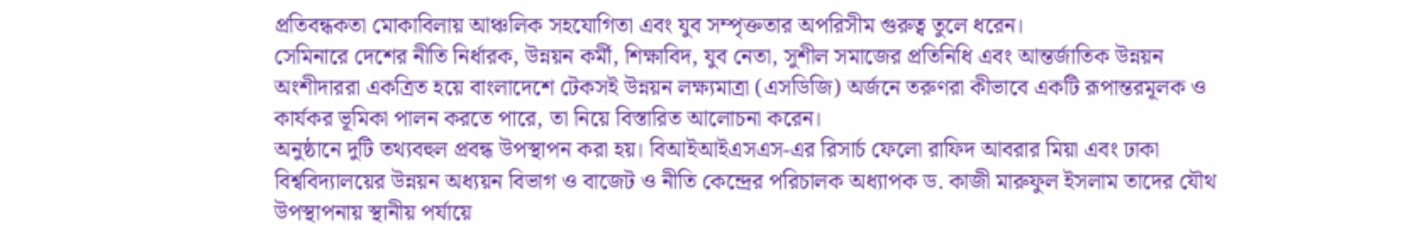প্রতিবন্ধকতা মোকাবিলায় আঞ্চলিক সহযোগিতা এবং যুব সম্পৃক্ততার অপরিসীম গুরুত্ব তুলে ধরেন।
সেমিনারে দেশের নীতি নির্ধারক, উন্নয়ন কর্মী, শিক্ষাবিদ, যুব নেতা, সুশীল সমাজের প্রতিনিধি এবং আন্তর্জাতিক উন্নয়ন অংশীদাররা একত্রিত হয়ে বাংলাদেশে টেকসই উন্নয়ন লক্ষ্যমাত্রা (এসডিজি) অর্জনে তরুণরা কীভাবে একটি রূপান্তরমূলক ও কার্যকর ভূমিকা পালন করতে পারে, তা নিয়ে বিস্তারিত আলোচনা করেন।
অনুষ্ঠানে দুটি তথ্যবহুল প্রবন্ধ উপস্থাপন করা হয়। বিআইআইএসএস-এর রিসার্চ ফেলো রাফিদ আবরার মিয়া এবং ঢাকা বিশ্ববিদ্যালয়ের উন্নয়ন অধ্যয়ন বিভাগ ও বাজেট ও নীতি কেন্দ্রের পরিচালক অধ্যাপক ড. কাজী মারুফুল ইসলাম তাদের যৌথ উপস্থাপনায় স্থানীয় পর্যায়ে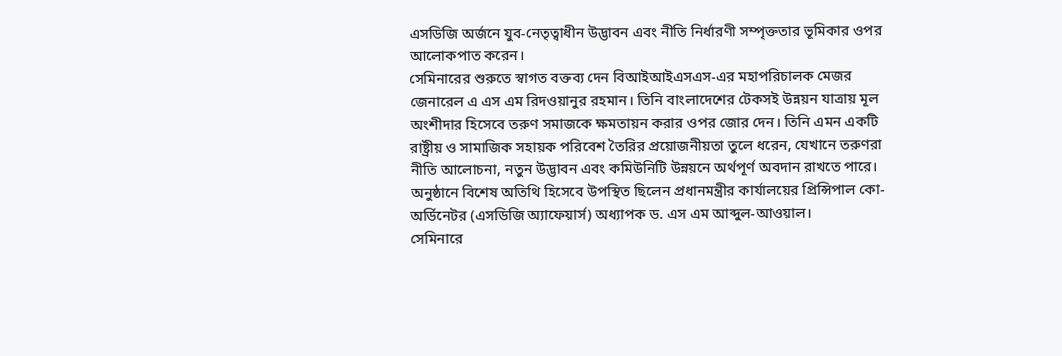এসডিজি অর্জনে যুব-নেতৃত্বাধীন উদ্ভাবন এবং নীতি নির্ধারণী সম্পৃক্ততার ভূমিকার ওপর আলোকপাত করেন।
সেমিনারের শুরুতে স্বাগত বক্তব্য দেন বিআইআইএসএস-এর মহাপরিচালক মেজর জেনারেল এ এস এম রিদওয়ানুর রহমান। তিনি বাংলাদেশের টেকসই উন্নয়ন যাত্রায় মূল অংশীদার হিসেবে তরুণ সমাজকে ক্ষমতায়ন করার ওপর জোর দেন। তিনি এমন একটি রাষ্ট্রীয় ও সামাজিক সহায়ক পরিবেশ তৈরির প্রয়োজনীয়তা তুলে ধরেন, যেখানে তরুণরা নীতি আলোচনা, নতুন উদ্ভাবন এবং কমিউনিটি উন্নয়নে অর্থপূর্ণ অবদান রাখতে পারে।
অনুষ্ঠানে বিশেষ অতিথি হিসেবে উপস্থিত ছিলেন প্রধানমন্ত্রীর কার্যালয়ের প্রিন্সিপাল কো-অর্ডিনেটর (এসডিজি অ্যাফেয়ার্স) অধ্যাপক ড. এস এম আব্দুল-আওয়াল।
সেমিনারে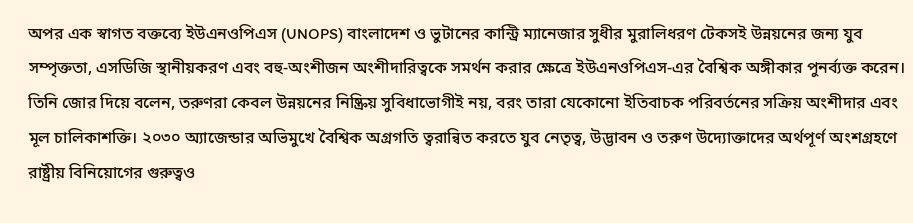অপর এক স্বাগত বক্তব্যে ইউএনওপিএস (UNOPS) বাংলাদেশ ও ভুটানের কান্ট্রি ম্যানেজার সুধীর মুরালিধরণ টেকসই উন্নয়নের জন্য যুব সম্পৃক্ততা, এসডিজি স্থানীয়করণ এবং বহু-অংশীজন অংশীদারিত্বকে সমর্থন করার ক্ষেত্রে ইউএনওপিএস-এর বৈশ্বিক অঙ্গীকার পুনর্ব্যক্ত করেন। তিনি জোর দিয়ে বলেন, তরুণরা কেবল উন্নয়নের নিষ্ক্রিয় সুবিধাভোগীই নয়, বরং তারা যেকোনো ইতিবাচক পরিবর্তনের সক্রিয় অংশীদার এবং মূল চালিকাশক্তি। ২০৩০ অ্যাজেন্ডার অভিমুখে বৈশ্বিক অগ্রগতি ত্বরান্বিত করতে যুব নেতৃত্ব, উদ্ভাবন ও তরুণ উদ্যোক্তাদের অর্থপূর্ণ অংশগ্রহণে রাষ্ট্রীয় বিনিয়োগের গুরুত্বও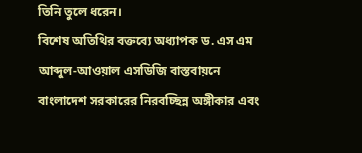তিনি তুলে ধরেন।
বিশেষ অতিথির বক্তব্যে অধ্যাপক ড. এস এম আব্দুল-আওয়াল এসডিজি বাস্তবায়নে বাংলাদেশ সরকারের নিরবচ্ছিন্ন অঙ্গীকার এবং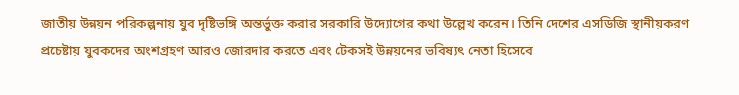জাতীয় উন্নয়ন পরিকল্পনায় যুব দৃষ্টিভঙ্গি অন্তর্ভুক্ত করার সরকারি উদ্যোগের কথা উল্লেখ করেন। তিনি দেশের এসডিজি স্থানীয়করণ প্রচেষ্টায় যুবকদের অংশগ্রহণ আরও জোরদার করতে এবং টেকসই উন্নয়নের ভবিষ্যৎ নেতা হিসেবে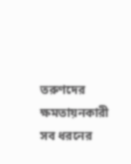তরুণদের ক্ষমতায়নকারী সব ধরনের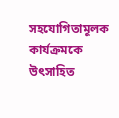সহযোগিতামূলক কার্যক্রমকে উৎসাহিত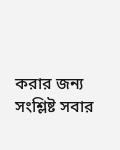করার জন্য সংশ্লিষ্ট সবার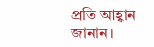প্রতি আহ্বান জানান।